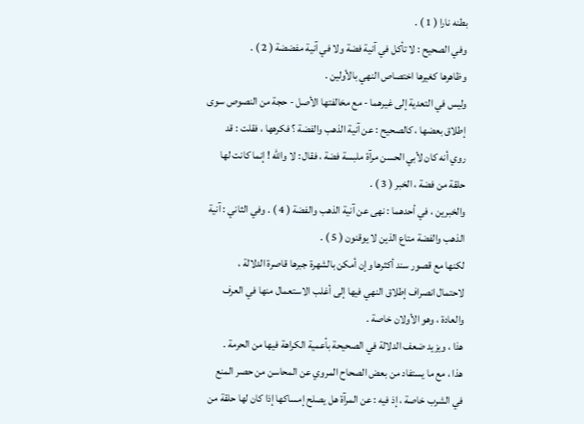بطنه نارا ( 1 ) .
وفي الصحيح : لا تأكل في آنية فضة ولا في آنية مفضضة ( 2 ) .
وظاهرها كغيرها اختصاص النهي بالأولين .
وليس في التعدية إلى غيرهما - مع مخالفتها الأصل - حجة من النصوص سوى
إطلاق بعضها ، كالصحيح : عن آنية الذهب والفضة ؟ فكرهها ، فقلت : قد
روي أنه كان لأبي الحسن مرآة ملبسة فضة ، فقال : لا والله ! إنما كانت لها
حلقة من فضة ، الخبر ( 3 ) .
والخبرين ، في أحدهما : نهى عن آنية الذهب والفضة ( 4 ) . وفي الثاني : آنية
الذهب والفضة متاع الذين لا يوقنون ( 5 ) .
لكنها مع قصور سند أكثرها وإن أمكن بالشهرة جبرها قاصرة الدلالة ،
لاحتمال انصراف إطلاق النهي فيها إلى أغلب الاستعمال منها في العرف
والعادة ، وهو الأولان خاصة .
هذا ، ويزيد ضعف الدلالة في الصحيحة بأعمية الكراهة فيها من الحرمة .
هذا ، مع ما يستفاد من بعض الصحاح المروي عن المحاسن من حصر المنع
في الشرب خاصة ، إذ فيه : عن المرآة هل يصلح إمساكها إذا كان لها حلقة من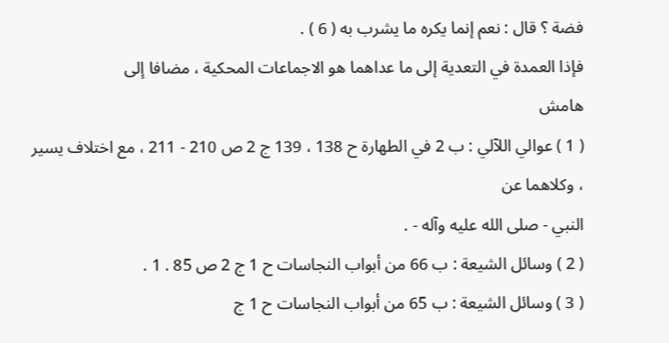فضة ؟ قال : نعم إنما يكره ما يشرب به ( 6 ) .
فإذا العمدة في التعدية إلى ما عداهما هو الاجماعات المحكية ، مضافا إلى
هامش
( 1 ) عوالي اللآلي : ب 2 في الطهارة ح 138 ، 139 ج 2 ص 210 - 211 ، مع اختلاف يسير ، وكلاهما عن
النبي - صلى الله عليه وآله - .
( 2 ) وسائل الشيعة : ب 66 من أبواب النجاسات ح 1 ج 2 ص 85 . 1 .
( 3 ) وسائل الشيعة : ب 65 من أبواب النجاسات ح 1 ج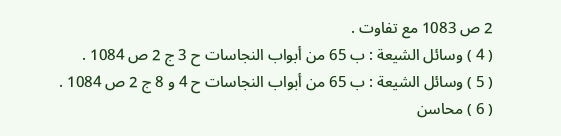2 ص 1083 مع تفاوت .
( 4 ) وسائل الشيعة : ب 65 من أبواب النجاسات ح 3 ج 2 ص 1084 .
( 5 ) وسائل الشيعة : ب 65 من أبواب النجاسات ح 4 و 8 ج 2 ص 1084 .
( 6 ) محاسن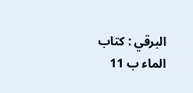البرقي : كتاب الماء ب 11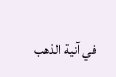في آنية الذهب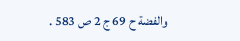والفضة ح 69 ج 2 ص 583 .